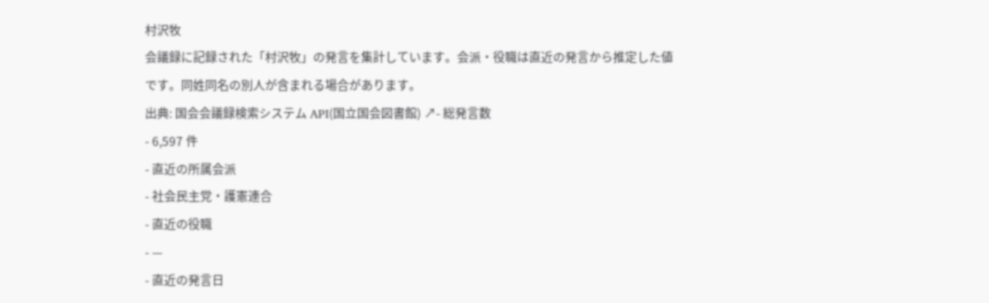村沢牧
会議録に記録された「村沢牧」の発言を集計しています。会派・役職は直近の発言から推定した値です。同姓同名の別人が含まれる場合があります。
出典: 国会会議録検索システム API(国立国会図書館) ↗- 総発言数
- 6,597 件
- 直近の所属会派
- 社会民主党・護憲連合
- 直近の役職
- —
- 直近の発言日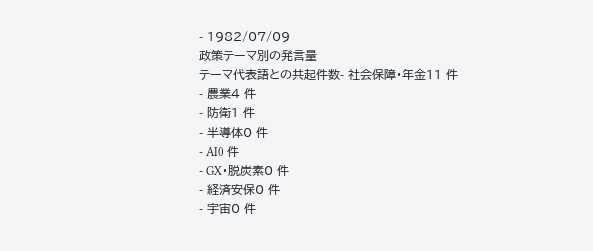- 1982/07/09
政策テーマ別の発言量
テーマ代表語との共起件数- 社会保障・年金11 件
- 農業4 件
- 防衛1 件
- 半導体0 件
- AI0 件
- GX・脱炭素0 件
- 経済安保0 件
- 宇宙0 件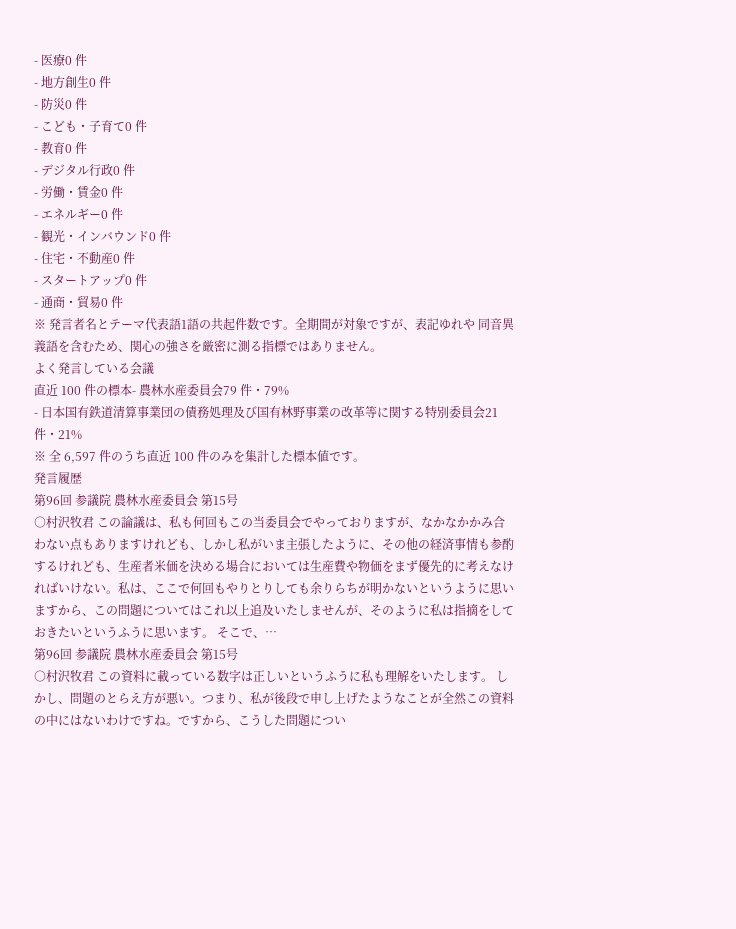- 医療0 件
- 地方創生0 件
- 防災0 件
- こども・子育て0 件
- 教育0 件
- デジタル行政0 件
- 労働・賃金0 件
- エネルギー0 件
- 観光・インバウンド0 件
- 住宅・不動産0 件
- スタートアップ0 件
- 通商・貿易0 件
※ 発言者名とテーマ代表語1語の共起件数です。全期間が対象ですが、表記ゆれや 同音異義語を含むため、関心の強さを厳密に測る指標ではありません。
よく発言している会議
直近 100 件の標本- 農林水産委員会79 件・79%
- 日本国有鉄道清算事業団の債務処理及び国有林野事業の改革等に関する特別委員会21 件・21%
※ 全 6,597 件のうち直近 100 件のみを集計した標本値です。
発言履歴
第96回 参議院 農林水産委員会 第15号
○村沢牧君 この論議は、私も何回もこの当委員会でやっておりますが、なかなかかみ合わない点もありますけれども、しかし私がいま主張したように、その他の経済事情も参酌するけれども、生産者米価を決める場合においては生産費や物価をまず優先的に考えなければいけない。私は、ここで何回もやりとりしても余りらちが明かないというように思いますから、この問題についてはこれ以上追及いたしませんが、そのように私は指摘をしておきたいというふうに思います。 そこで、…
第96回 参議院 農林水産委員会 第15号
○村沢牧君 この資料に載っている数字は正しいというふうに私も理解をいたします。 しかし、問題のとらえ方が悪い。つまり、私が後段で申し上げたようなことが全然この資料の中にはないわけですね。ですから、こうした問題につい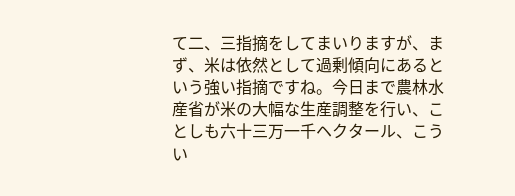て二、三指摘をしてまいりますが、まず、米は依然として過剰傾向にあるという強い指摘ですね。今日まで農林水産省が米の大幅な生産調整を行い、ことしも六十三万一千ヘクタール、こうい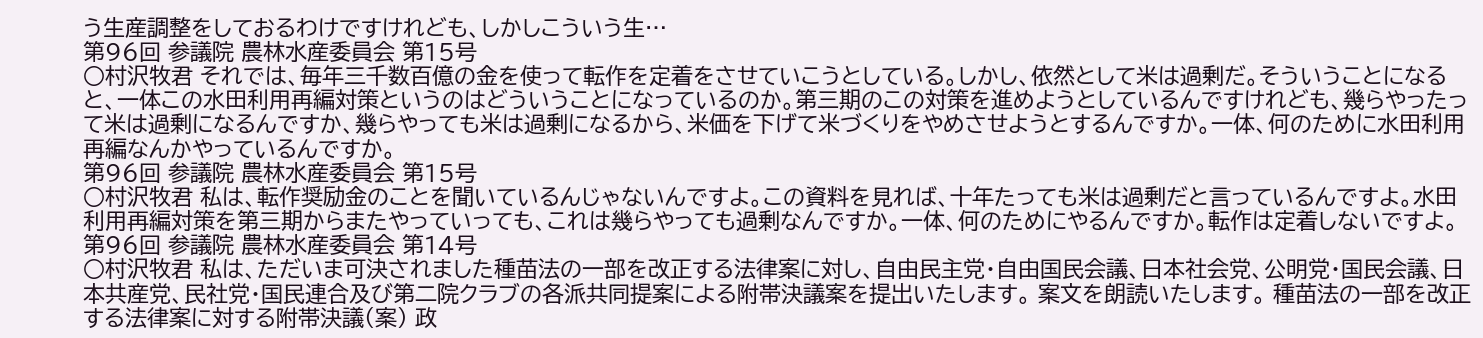う生産調整をしておるわけですけれども、しかしこういう生…
第96回 参議院 農林水産委員会 第15号
○村沢牧君 それでは、毎年三千数百億の金を使って転作を定着をさせていこうとしている。しかし、依然として米は過剰だ。そういうことになると、一体この水田利用再編対策というのはどういうことになっているのか。第三期のこの対策を進めようとしているんですけれども、幾らやったって米は過剰になるんですか、幾らやっても米は過剰になるから、米価を下げて米づくりをやめさせようとするんですか。一体、何のために水田利用再編なんかやっているんですか。
第96回 参議院 農林水産委員会 第15号
○村沢牧君 私は、転作奨励金のことを聞いているんじゃないんですよ。この資料を見れば、十年たっても米は過剰だと言っているんですよ。水田利用再編対策を第三期からまたやっていっても、これは幾らやっても過剰なんですか。一体、何のためにやるんですか。転作は定着しないですよ。
第96回 参議院 農林水産委員会 第14号
○村沢牧君 私は、ただいま可決されました種苗法の一部を改正する法律案に対し、自由民主党・自由国民会議、日本社会党、公明党・国民会議、日本共産党、民社党・国民連合及び第二院クラブの各派共同提案による附帯決議案を提出いたします。 案文を朗読いたします。 種苗法の一部を改正する法律案に対する附帯決議(案) 政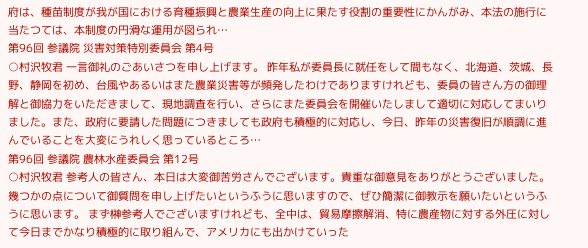府は、種苗制度が我が国における育種振興と農業生産の向上に果たす役割の重要性にかんがみ、本法の施行に当たつては、本制度の円滑な運用が図られ…
第96回 参議院 災害対策特別委員会 第4号
○村沢牧君 一言御礼のごあいさつを申し上げます。 昨年私が委員長に就任をして間もなく、北海道、茨城、長野、静岡を初め、台風やあるいはまた農業災害等が頻発したわけでありますけれども、委員の皆さん方の御理解と御協力をいただきまして、現地調査を行い、さらにまた委員会を開催いたしまして適切に対応してまいりました。また、政府に要請した問題につきましても政府も積極的に対応し、今日、昨年の災害復旧が順調に進んでいることを大変にうれしく思っているところ…
第96回 参議院 農林水産委員会 第12号
○村沢牧君 参考人の皆さん、本日は大変御苦労さんでございます。貴重な御意見をありがとうございました。 幾つかの点について御質問を申し上げたいというふうに思いますので、ぜひ簡潔に御教示を願いたいというふうに思います。 まず榊参考人でございますけれども、全中は、貿易摩擦解消、特に農産物に対する外圧に対して今日までかなり積極的に取り組んで、アメリカにも出かけていった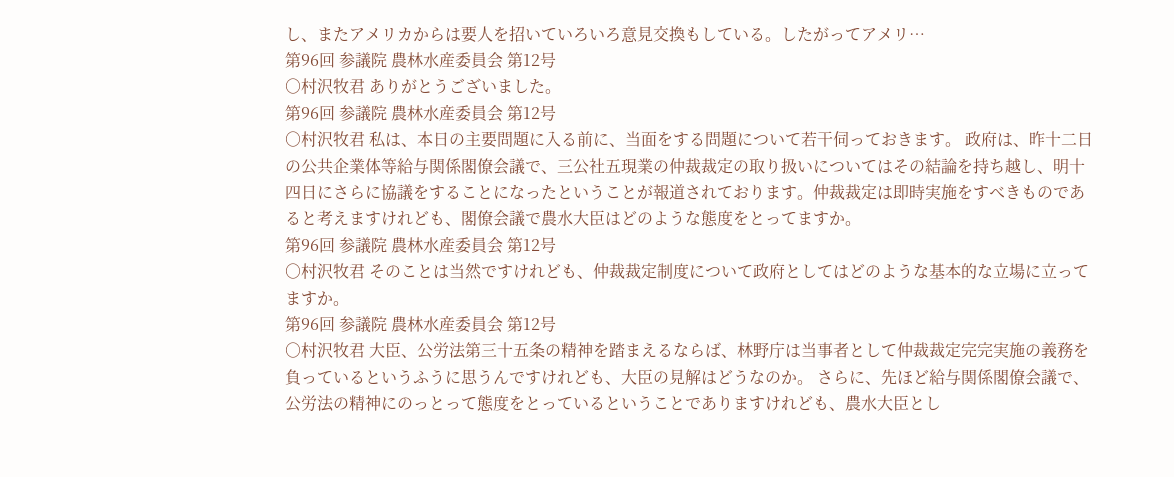し、またアメリカからは要人を招いていろいろ意見交換もしている。したがってアメリ…
第96回 参議院 農林水産委員会 第12号
○村沢牧君 ありがとうございました。
第96回 参議院 農林水産委員会 第12号
○村沢牧君 私は、本日の主要問題に入る前に、当面をする問題について若干伺っておきます。 政府は、昨十二日の公共企業体等給与関係閣僚会議で、三公社五現業の仲裁裁定の取り扱いについてはその結論を持ち越し、明十四日にさらに協議をすることになったということが報道されております。仲裁裁定は即時実施をすべきものであると考えますけれども、閣僚会議で農水大臣はどのような態度をとってますか。
第96回 参議院 農林水産委員会 第12号
○村沢牧君 そのことは当然ですけれども、仲裁裁定制度について政府としてはどのような基本的な立場に立ってますか。
第96回 参議院 農林水産委員会 第12号
○村沢牧君 大臣、公労法第三十五条の精神を踏まえるならば、林野庁は当事者として仲裁裁定完完実施の義務を負っているというふうに思うんですけれども、大臣の見解はどうなのか。 さらに、先ほど給与関係閣僚会議で、公労法の精神にのっとって態度をとっているということでありますけれども、農水大臣とし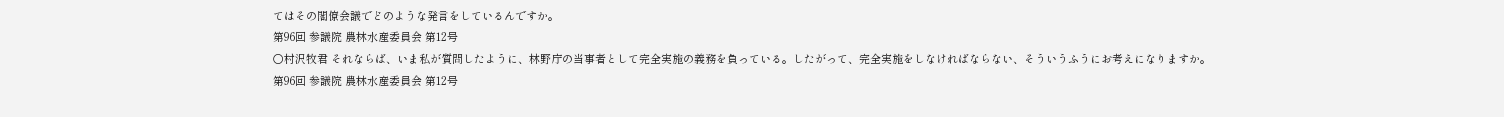てはその閣僚会議でどのような発言をしているんですか。
第96回 参議院 農林水産委員会 第12号
○村沢牧君 それならば、いま私が質問したように、林野庁の当事者として完全実施の義務を負っている。したがって、完全実施をしなければならない、そういうふうにお考えになりますか。
第96回 参議院 農林水産委員会 第12号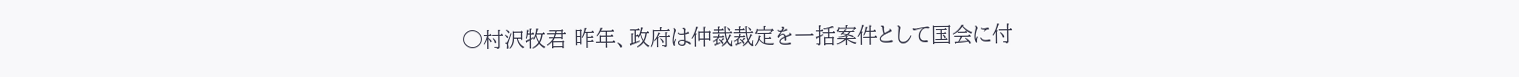○村沢牧君 昨年、政府は仲裁裁定を一括案件として国会に付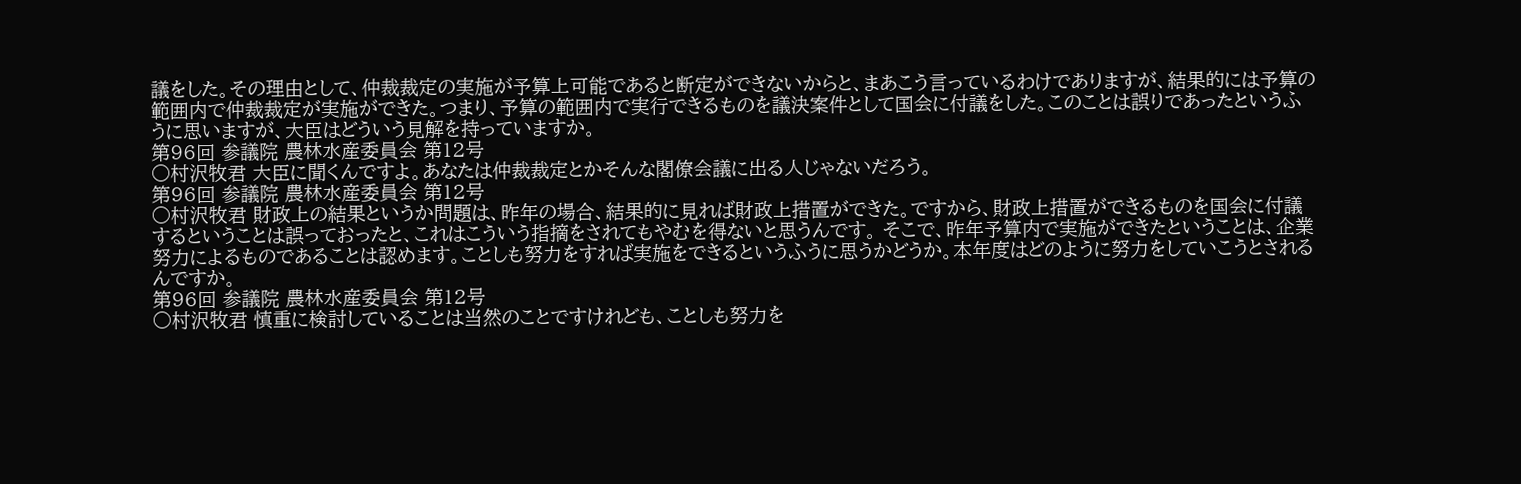議をした。その理由として、仲裁裁定の実施が予算上可能であると断定ができないからと、まあこう言っているわけでありますが、結果的には予算の範囲内で仲裁裁定が実施ができた。つまり、予算の範囲内で実行できるものを議決案件として国会に付議をした。このことは誤りであったというふうに思いますが、大臣はどういう見解を持っていますか。
第96回 参議院 農林水産委員会 第12号
○村沢牧君 大臣に聞くんですよ。あなたは仲裁裁定とかそんな閣僚会議に出る人じゃないだろう。
第96回 参議院 農林水産委員会 第12号
○村沢牧君 財政上の結果というか問題は、昨年の場合、結果的に見れば財政上措置ができた。ですから、財政上措置ができるものを国会に付議するということは誤っておったと、これはこういう指摘をされてもやむを得ないと思うんです。 そこで、昨年予算内で実施ができたということは、企業努力によるものであることは認めます。ことしも努力をすれば実施をできるというふうに思うかどうか。本年度はどのように努力をしていこうとされるんですか。
第96回 参議院 農林水産委員会 第12号
○村沢牧君 慎重に検討していることは当然のことですけれども、ことしも努力を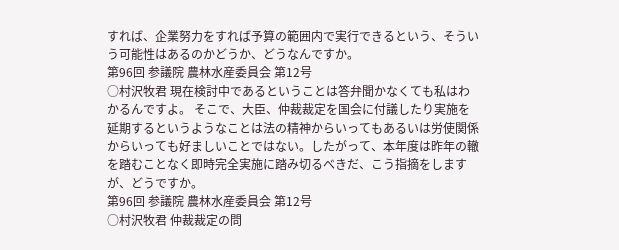すれば、企業努力をすれば予算の範囲内で実行できるという、そういう可能性はあるのかどうか、どうなんですか。
第96回 参議院 農林水産委員会 第12号
○村沢牧君 現在検討中であるということは答弁聞かなくても私はわかるんですよ。 そこで、大臣、仲裁裁定を国会に付議したり実施を延期するというようなことは法の精神からいってもあるいは労使関係からいっても好ましいことではない。したがって、本年度は昨年の轍を踏むことなく即時完全実施に踏み切るべきだ、こう指摘をしますが、どうですか。
第96回 参議院 農林水産委員会 第12号
○村沢牧君 仲裁裁定の問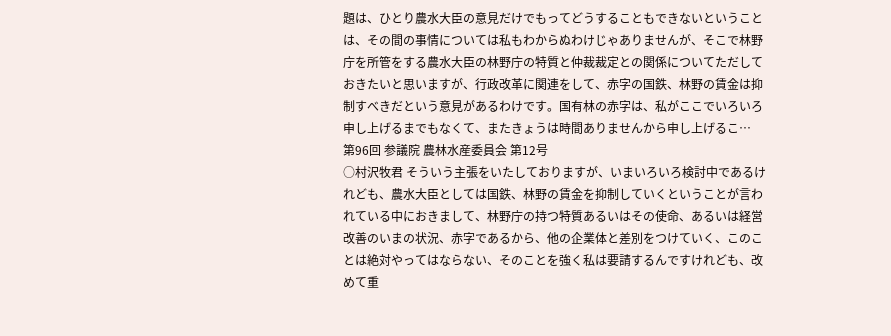題は、ひとり農水大臣の意見だけでもってどうすることもできないということは、その間の事情については私もわからぬわけじゃありませんが、そこで林野庁を所管をする農水大臣の林野庁の特質と仲裁裁定との関係についてただしておきたいと思いますが、行政改革に関連をして、赤字の国鉄、林野の賃金は抑制すべきだという意見があるわけです。国有林の赤字は、私がここでいろいろ申し上げるまでもなくて、またきょうは時間ありませんから申し上げるこ…
第96回 参議院 農林水産委員会 第12号
○村沢牧君 そういう主張をいたしておりますが、いまいろいろ検討中であるけれども、農水大臣としては国鉄、林野の賃金を抑制していくということが言われている中におきまして、林野庁の持つ特質あるいはその使命、あるいは経営改善のいまの状況、赤字であるから、他の企業体と差別をつけていく、このことは絶対やってはならない、そのことを強く私は要請するんですけれども、改めて重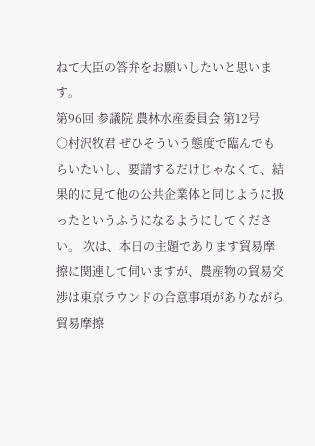ねて大臣の答弁をお願いしたいと思います。
第96回 参議院 農林水産委員会 第12号
○村沢牧君 ぜひそういう態度で臨んでもらいたいし、要請するだけじゃなくて、結果的に見て他の公共企業体と同じように扱ったというふうになるようにしてください。 次は、本日の主題であります貿易摩擦に関連して伺いますが、農産物の貿易交渉は東京ラウンドの合意事項がありながら貿易摩擦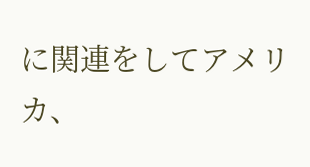に関連をしてアメリカ、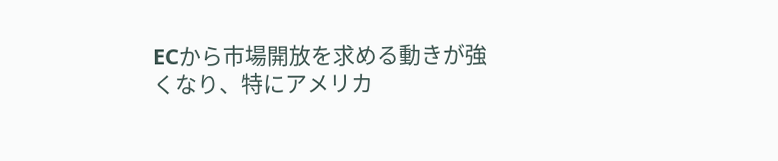ECから市場開放を求める動きが強くなり、特にアメリカ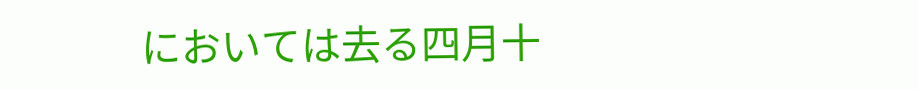においては去る四月十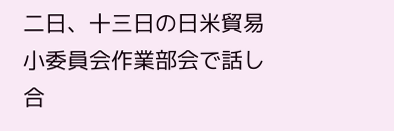二日、十三日の日米貿易小委員会作業部会で話し合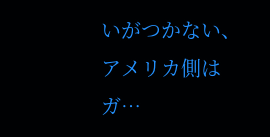いがつかない、アメリカ側はガ…